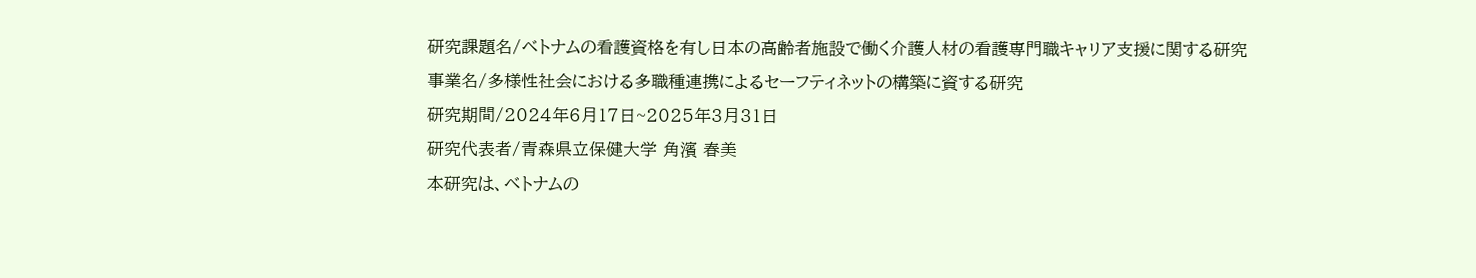研究課題名/ベトナムの看護資格を有し日本の高齢者施設で働く介護人材の看護専門職キャリア支援に関する研究
事業名/多様性社会における多職種連携によるセーフティネットの構築に資する研究
研究期間/2024年6月17日~2025年3月31日
研究代表者/青森県立保健大学 角濱 春美
本研究は、ベトナムの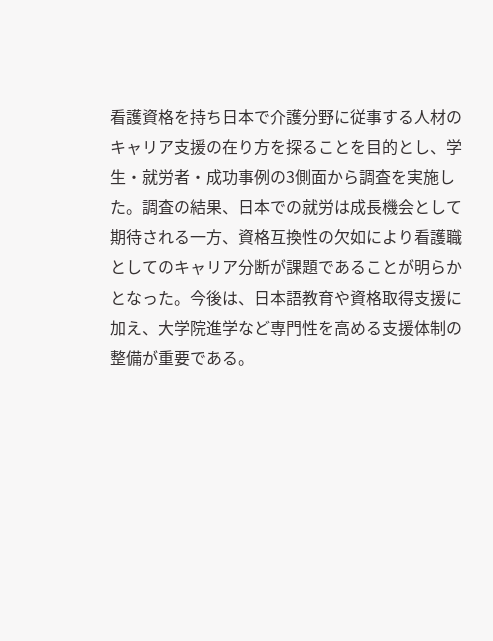看護資格を持ち日本で介護分野に従事する人材のキャリア支援の在り方を探ることを目的とし、学生・就労者・成功事例の3側面から調査を実施した。調査の結果、日本での就労は成長機会として期待される一方、資格互換性の欠如により看護職としてのキャリア分断が課題であることが明らかとなった。今後は、日本語教育や資格取得支援に加え、大学院進学など専門性を高める支援体制の整備が重要である。